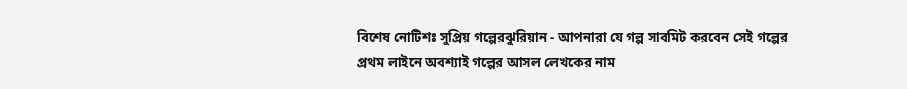বিশেষ নোটিশঃ সুপ্রিয় গল্পেরঝুরিয়ান - আপনারা যে গল্প সাবমিট করবেন সেই গল্পের প্রথম লাইনে অবশ্যাই গল্পের আসল লেখকের নাম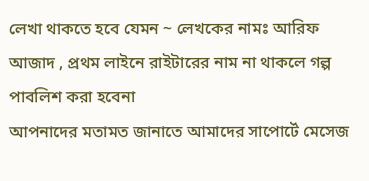লেখা থাকতে হবে যেমন ~ লেখকের নামঃ আরিফ আজাদ , প্রথম লাইনে রাইটারের নাম না থাকলে গল্প পাবলিশ করা হবেনা
আপনাদের মতামত জানাতে আমাদের সাপোর্টে মেসেজ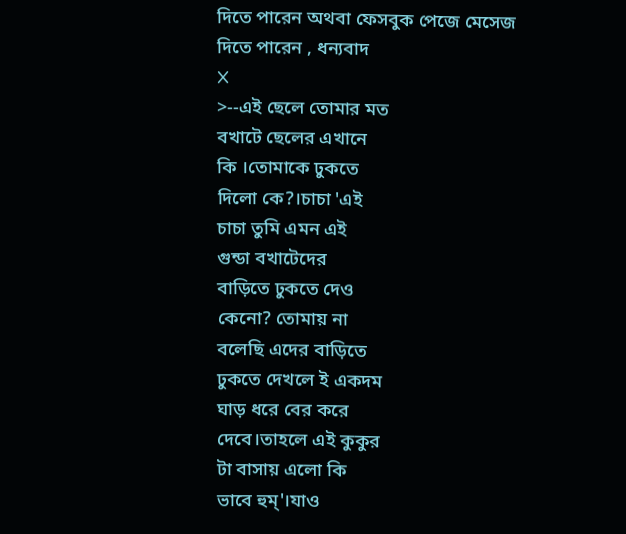দিতে পারেন অথবা ফেসবুক পেজে মেসেজ দিতে পারেন , ধন্যবাদ
X
>--এই ছেলে তোমার মত
বখাটে ছেলের এখানে
কি ।তোমাকে ঢুকতে
দিলো কে?।চাচা 'এই
চাচা তুমি এমন এই
গুন্ডা বখাটেদের
বাড়িতে ঢুকতে দেও
কেনো? তোমায় না
বলেছি এদের বাড়িতে
ঢুকতে দেখলে ই একদম
ঘাড় ধরে বের করে
দেবে।তাহলে এই কুকুর
টা বাসায় এলো কি
ভাবে হুম্'।যাও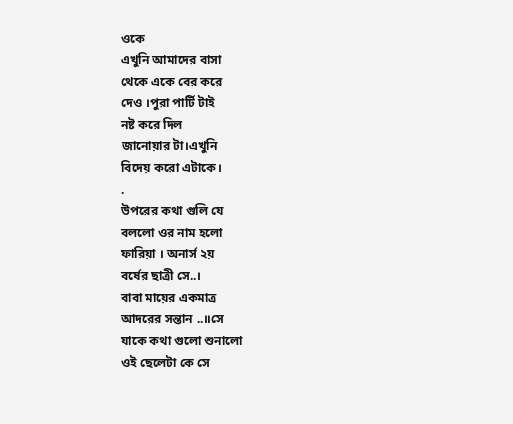ওকে
এখুনি আমাদের বাসা
থেকে একে বের করে
দেও ।পুরা পার্টি টাই
নষ্ট করে দিল
জানোয়ার টা।এখুনি
বিদেয় করো এটাকে।
.
উপরের কথা গুলি যে
বললো ওর নাম হলো
ফারিয়া । অনার্স ২য়
বর্ষের ছাত্রী সে..।
বাবা মায়ের একমাত্র
আদরের সন্তান ..॥সে
যাকে কথা গুলো শুনালো
ওই ছেলেটা কে সে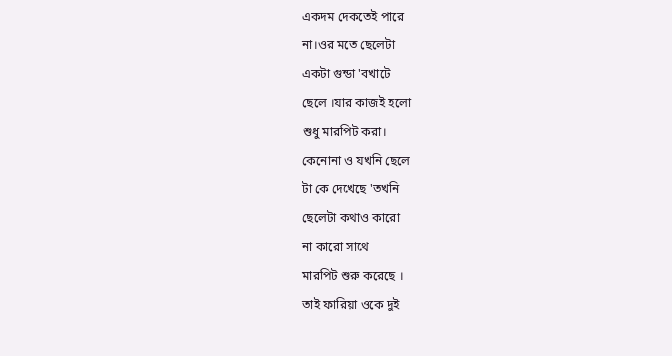একদম দেকতেই পারে
না।ওর মতে ছেলেটা
একটা গুন্ডা 'বখাটে
ছেলে ।যার কাজই হলো
শুধু মারপিট করা।
কেনোনা ও যখনি ছেলে
টা কে দেখেছে 'তখনি
ছেলেটা কথাও কারো
না কারো সাথে
মারপিট শুরু করেছে ।
তাই ফারিয়া ওকে দুই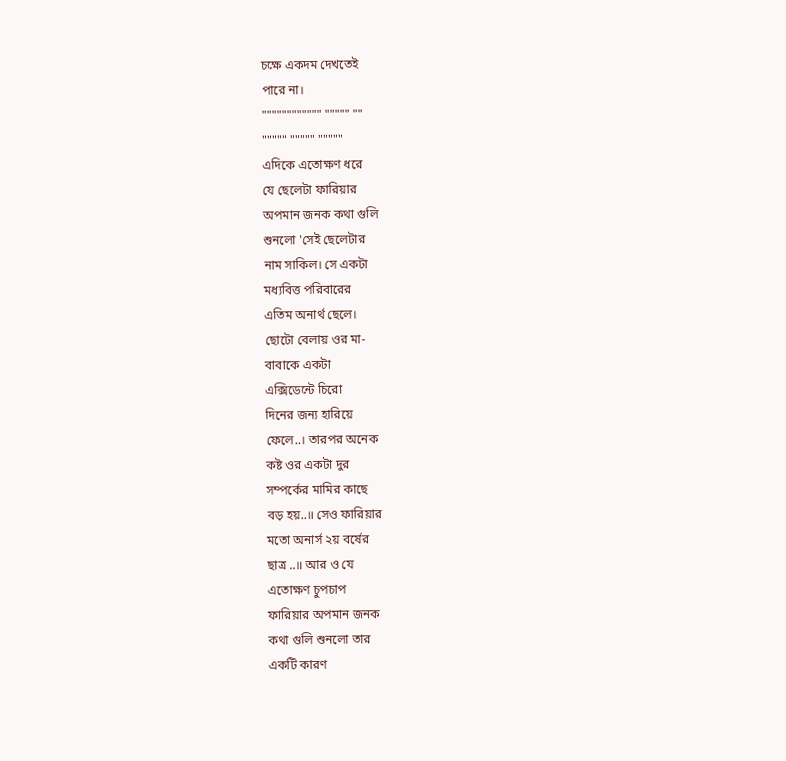চক্ষে একদম দেখতেই
পারে না।
"""""""""""" """"" ""
""""" """"" """""
এদিকে এতোক্ষণ ধরে
যে ছেলেটা ফারিয়ার
অপমান জনক কথা গুলি
শুনলো 'সেই ছেলেটার
নাম সাকিল। সে একটা
মধ্যবিত্ত পরিবারের
এতিম অনার্থ ছেলে।
ছোটো বেলায় ওর মা-
বাবাকে একটা
এক্সিডেন্টে চিরো
দিনের জন্য হারিয়ে
ফেলে..। তারপর অনেক
কষ্ট ওর একটা দুর
সম্পর্কের মামির কাছে
বড় হয়..॥ সেও ফারিয়ার
মতো অনার্স ২য় বর্ষের
ছাত্র ..॥ আর ও যে
এতোক্ষণ চুপচাপ
ফারিয়ার অপমান জনক
কথা গুলি শুনলো তার
একটি কারণ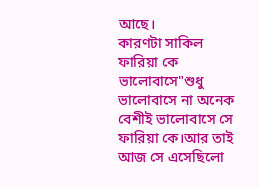আছে।
কারণটা সাকিল
ফারিয়া কে
ভালোবাসে"শুধু
ভালোবাসে না অনেক
বেশীই ভালোবাসে সে
ফারিয়া কে।আর তাই
আজ সে এসেছিলো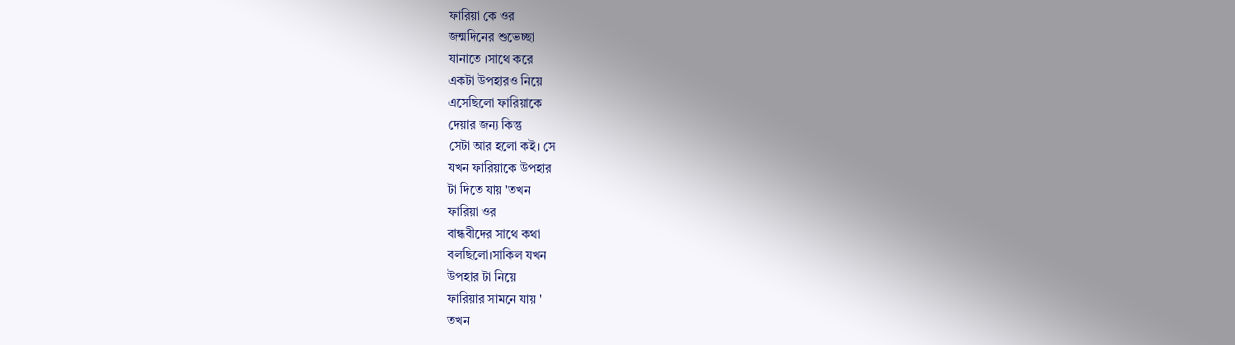ফারিয়া কে ওর
জন্মদিনের শুভেচ্ছা
যানাতে ।সাথে করে
একটা উপহারও নিয়ে
এসেছিলো ফারিয়াকে
দেয়ার জন্য কিন্তু
সেটা আর হলো কই। সে
যখন ফারিয়াকে উপহার
টা দিতে যায় 'তখন
ফারিয়া ওর
বান্ধবীদের সাথে কথা
বলছিলো।সাকিল যখন
উপহার টা নিয়ে
ফারিয়ার সামনে যায় '
তখন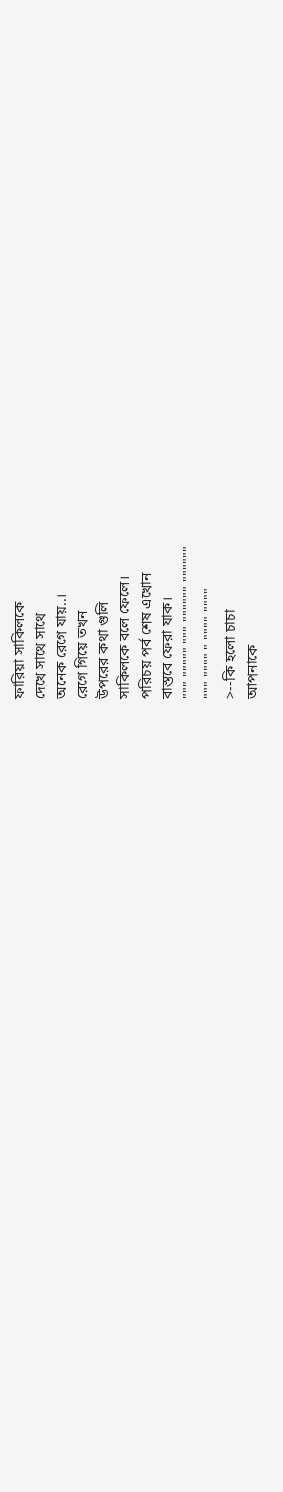ফারিয়া সাকিলকে
দেখে সাথে সাথে
অনেক রেগে যায়..।
রেগে গিয়ে তখন
উপরের কথা গুলি
সাকিলকে বলে ফেলে।
পরিচয় পর্ব শেষ এখোন
বাস্তবে ফেরা যাক।
""" """"" """ """""" """"""
""" """" " """" """"
>--কি হলো চাচা
আপনাকে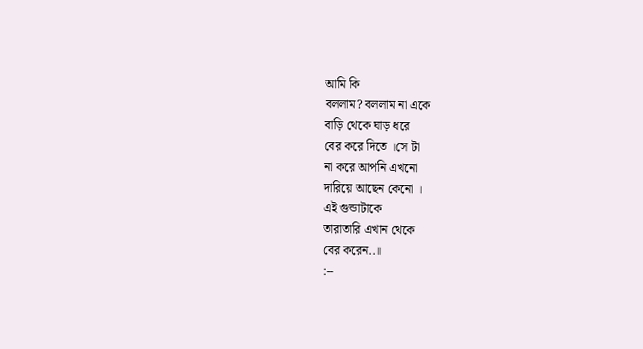আমি কি
বললাম? বললাম না একে
বাড়ি থেকে ঘাড় ধরে
বের করে দিতে ।সে টা
না করে আপনি এখনো
দারিয়ে আছেন কেনো ।
এই গুন্ডাটাকে
তারাতারি এখান থেকে
বের করেন..॥
:--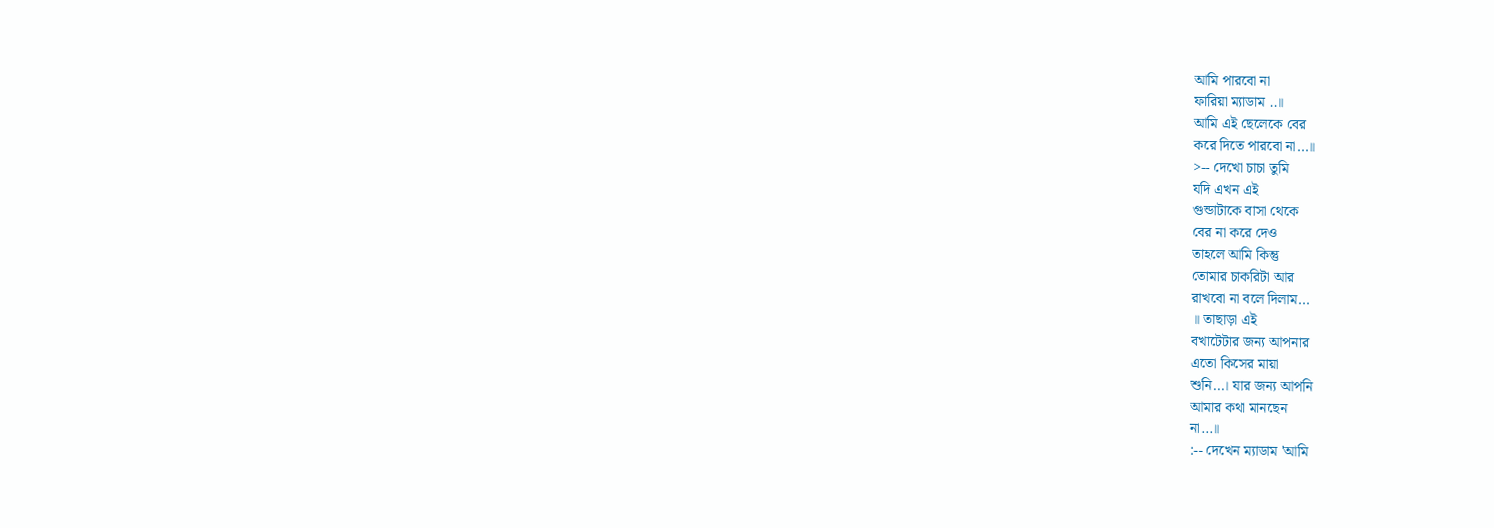আমি পারবো না
ফারিয়া ম্যাডাম ..॥
আমি এই ছেলেকে বের
করে দিতে পারবো না...॥
>-- দেখো চাচা তুমি
যদি এখন এই
গুন্ডাটাকে বাসা থেকে
বের না করে দেও
তাহলে আমি কিন্তু
তোমার চাকরিটা আর
রাখবো না বলে দিলাম...
॥ তাছাড়া এই
বখাটেটার জন্য আপনার
এতো কিসের মায়া
শুনি...। যার জন্য আপনি
আমার কথা মানছেন
না...॥
:-- দেখেন ম্যাডাম 'আমি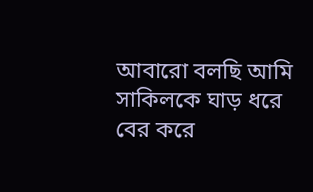আবারো বলছি আমি
সাকিলকে ঘাড় ধরে
বের করে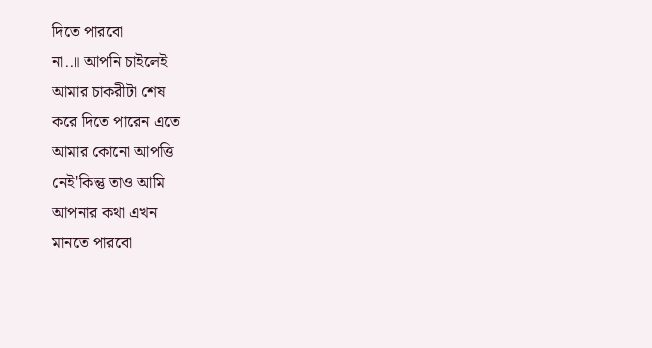দিতে পারবো
না..॥ আপনি চাইলেই
আমার চাকরীটা শেষ
করে দিতে পারেন এতে
আমার কোনো আপত্তি
নেই'কিন্তু তাও আমি
আপনার কথা এখন
মানতে পারবো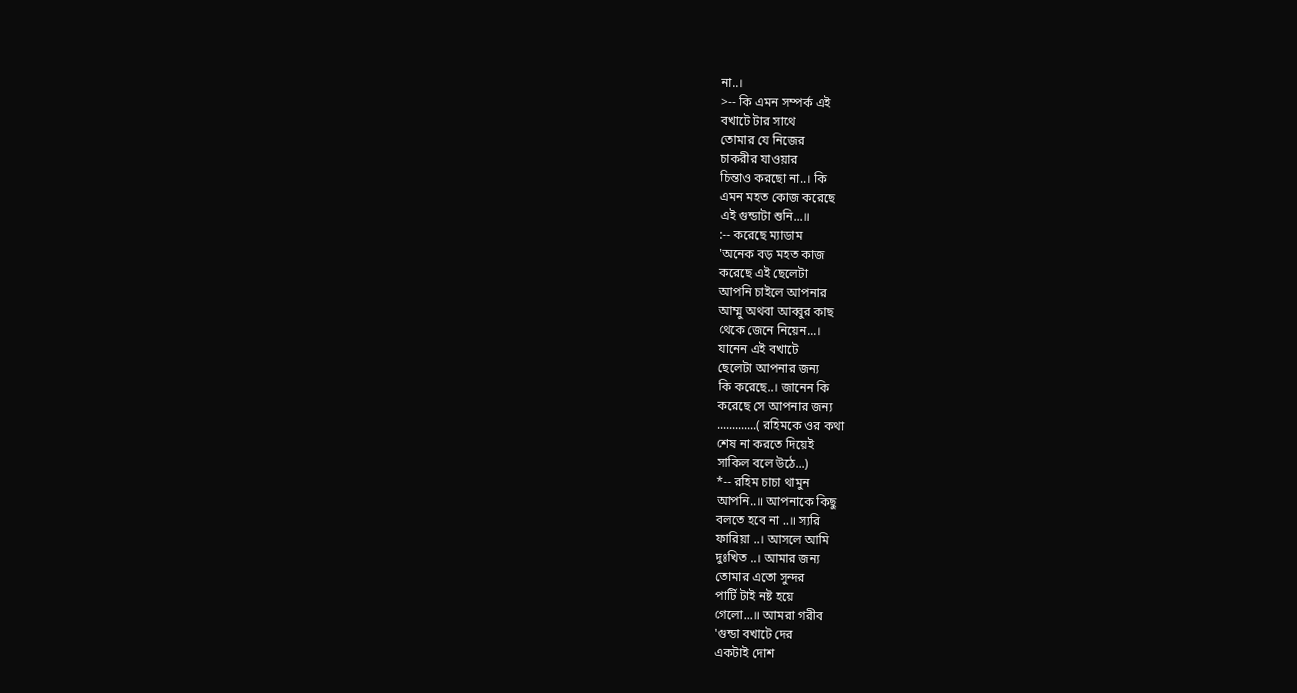না..।
>-- কি এমন সম্পর্ক এই
বখাটে টার সাথে
তোমার যে নিজের
চাকরীর যাওয়ার
চিন্তাও করছো না..। কি
এমন মহত কোজ করেছে
এই গুন্ডাটা শুনি...॥
:-- করেছে ম্যাডাম
'অনেক বড় মহত কাজ
করেছে এই ছেলেটা
আপনি চাইলে আপনার
আম্মু অথবা আব্বুর কাছ
থেকে জেনে নিয়েন...।
যানেন এই বখাটে
ছেলেটা আপনার জন্য
কি করেছে..। জানেন কি
করেছে সে আপনার জন্য
.............( রহিমকে ওর কথা
শেষ না করতে দিয়েই
সাকিল বলে উঠে...)
*-- রহিম চাচা থামুন
আপনি..॥ আপনাকে কিছু
বলতে হবে না ..॥ স্যরি
ফারিয়া ..। আসলে আমি
দুঃখিত ..। আমার জন্য
তোমার এতো সুন্দর
পার্টি টাই নষ্ট হয়ে
গেলো...॥ আমরা গরীব
'গুন্ডা বখাটে দের
একটাই দোশ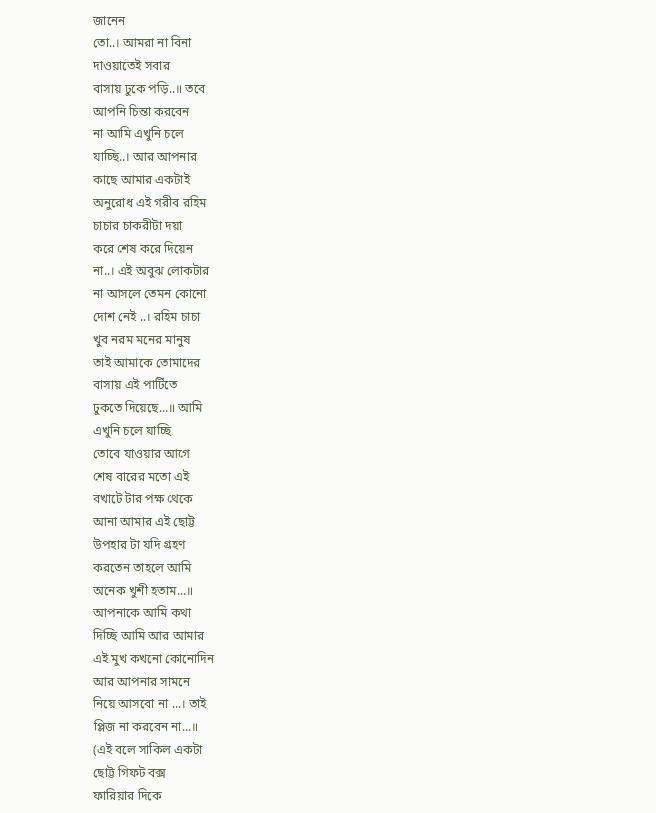জানেন
তো..। আমরা না বিনা
দাওয়াতেই সবার
বাসায় ঢুকে পড়ি..॥ তবে
আপনি চিন্তা করবেন
না আমি এখুনি চলে
যাচ্ছি..। আর আপনার
কাছে আমার একটাই
অনুরোধ এই গরীব রহিম
চাচার চাকরীটা দয়া
করে শেষ করে দিয়েন
না..। এই অবুঝ লোকটার
না আসলে তেমন কোনো
দোশ নেই ..। রহিম চাচা
খুব নরম মনের মানুষ
তাই আমাকে তোমাদের
বাসায় এই পার্টিতে
ঢুকতে দিয়েছে...॥ আমি
এখুনি চলে যাচ্ছি
তোবে যাওয়ার আগে
শেষ বারের মতো এই
বখাটে টার পক্ষ থেকে
আনা আমার এই ছোট্ট
উপহার টা যদি গ্রহণ
করতেন তাহলে আমি
অনেক খুশী হতাম...॥
আপনাকে আমি কথা
দিচ্ছি আমি আর আমার
এই মুখ কখনো কোনোদিন
আর আপনার সামনে
নিয়ে আসবো না ...। তাই
প্লিজ না করবেন না...॥
(এই বলে সাকিল একটা
ছোট্ট গিফট বক্স
ফারিয়ার দিকে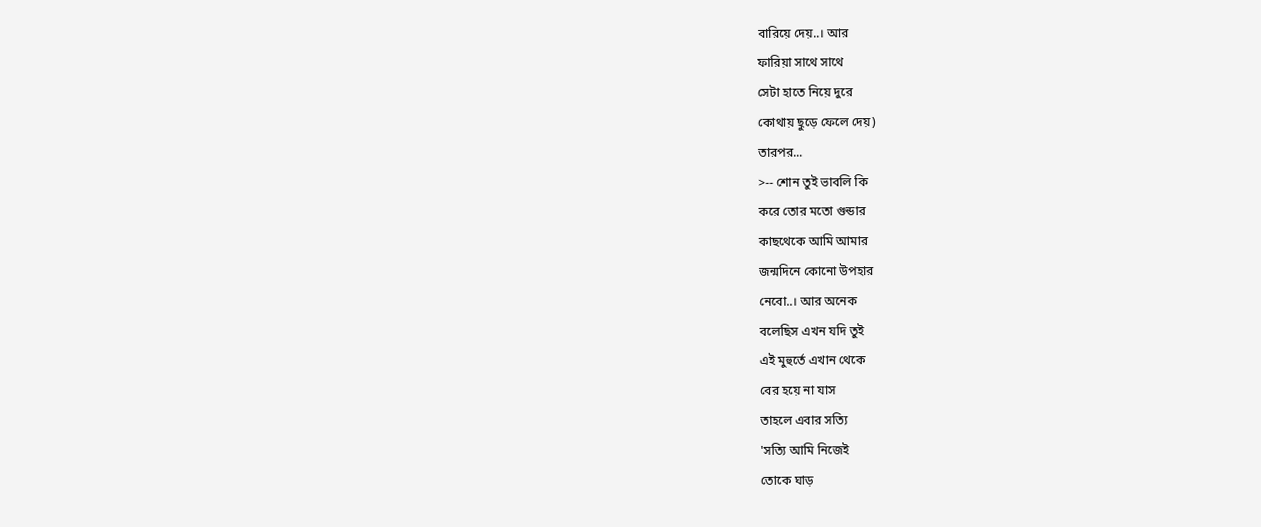বারিয়ে দেয়..। আর
ফারিয়া সাথে সাথে
সেটা হাতে নিয়ে দুরে
কোথায় ছুড়ে ফেলে দেয়)
তারপর...
>-- শোন তুই ভাবলি কি
করে তোর মতো গুন্ডার
কাছথেকে আমি আমার
জন্মদিনে কোনো উপহার
নেবো..। আর অনেক
বলেছিস এখন যদি তুই
এই মুহুর্তে এখান থেকে
বের হয়ে না যাস
তাহলে এবার সত্যি
'সত্যি আমি নিজেই
তোকে ঘাড়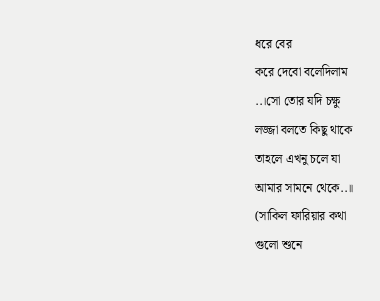ধরে বের
করে দেবো বলেদিলাম
..।সো তোর যদি চক্ষু
লজ্জা বলতে কিছু থাকে
তাহলে এখনু চলে যা
আমার সামনে থেকে..॥
(সাকিল ফারিয়ার কথা
গুলো শুনে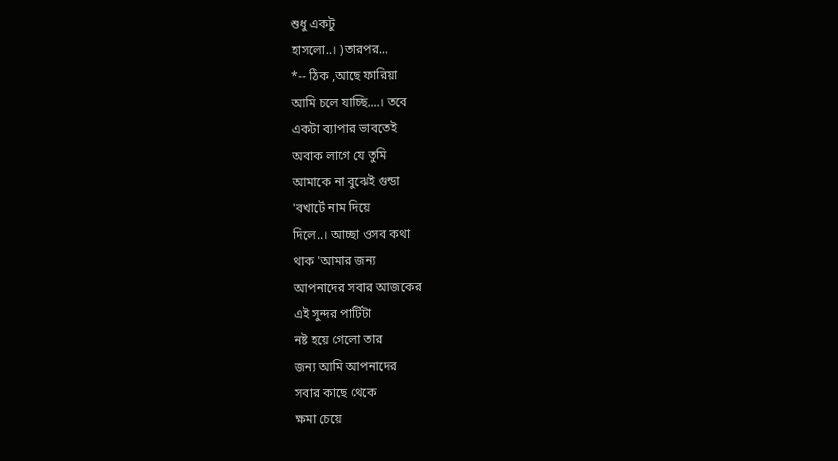শুধু একটু
হাসলো..। )তারপর...
*-- ঠিক ,আছে ফারিয়া
আমি চলে যাচ্ছি....। তবে
একটা ব্যাপার ভাবতেই
অবাক লাগে যে তুমি
আমাকে না বুঝেই গুন্ডা
'বখার্টে নাম দিয়ে
দিলে..। আচ্ছা ওসব কথা
থাক 'আমার জন্য
আপনাদের সবার আজকের
এই সুন্দর পার্টিটা
নষ্ট হয়ে গেলো তার
জন্য আমি আপনাদের
সবার কাছে থেকে
ক্ষমা চেয়ে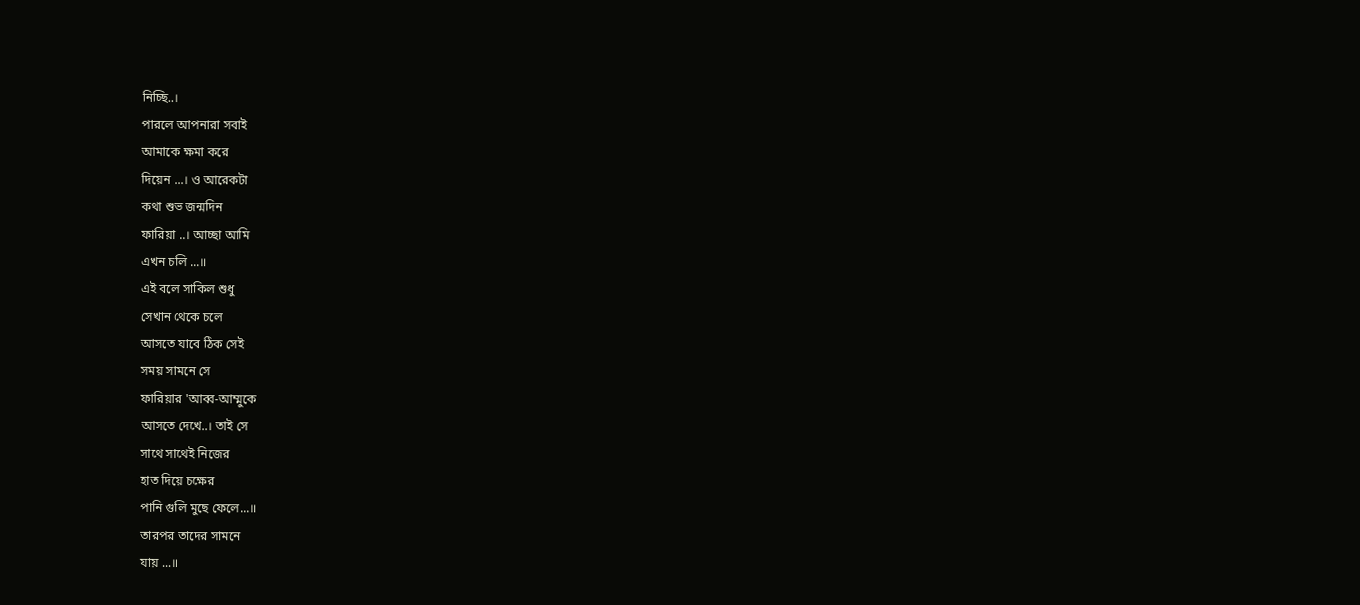নিচ্ছি..।
পারলে আপনারা সবাই
আমাকে ক্ষমা করে
দিয়েন ...। ও আরেকটা
কথা শুভ জন্মদিন
ফারিয়া ..। আচ্ছা আমি
এখন চলি ...॥
এই বলে সাকিল শুধু
সেখান থেকে চলে
আসতে যাবে ঠিক সেই
সময় সামনে সে
ফারিয়ার 'আব্ব-আম্মুকে
আসতে দেখে..। তাই সে
সাথে সাথেই নিজের
হাত দিয়ে চক্ষের
পানি গুলি মুছে ফেলে...॥
তারপর তাদের সামনে
যায় ...॥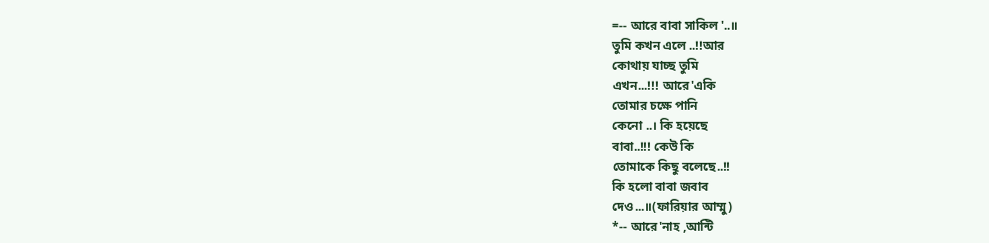=-- আরে বাবা সাকিল'..॥
তুমি কখন এলে ..!!আর
কোথায় যাচ্ছ তুমি
এখন...!!! আরে'একি
তোমার চক্ষে পানি
কেনো ..। কি হয়েছে
বাবা..!!! কেউ কি
তোমাকে কিছু বলেছে..!!
কি হলো বাবা জবাব
দেও...॥(ফারিয়ার আম্মু)
*-- আরে'নাহ ,আন্টি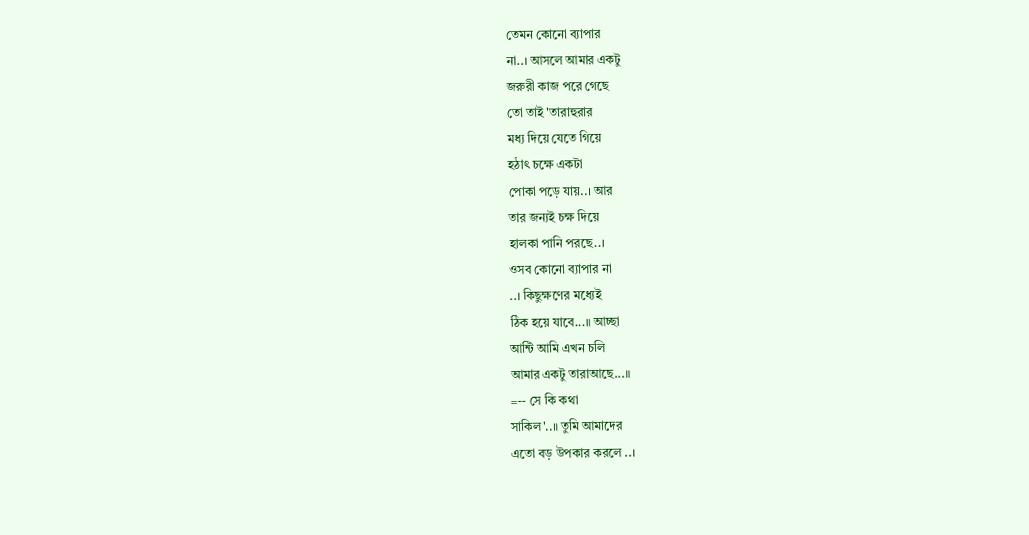তেমন কোনো ব্যাপার
না..। আসলে আমার একটু
জরুরী কাজ পরে গেছে
তো তাই 'তারাহুরার
মধ্য দিয়ে যেতে গিয়ে
হঠাৎ চক্ষে একটা
পোকা পড়ে যায়..। আর
তার জন্যই চক্ষ দিয়ে
হালকা পানি পরছে..।
ওসব কোনো ব্যাপার না
..। কিছুক্ষণের মধ্যেই
ঠিক হয়ে যাবে...॥ আচ্ছা
আন্টি আমি এখন চলি
আমার একটু তারাআছে...॥
=-- সে কি কথা
সাকিল'..॥ তুমি আমাদের
এতো বড় উপকার করলে ..।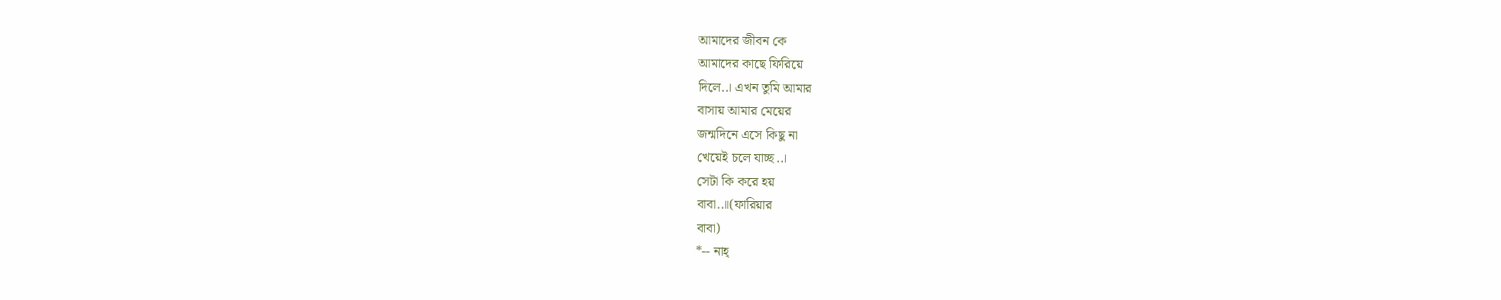আমাদের জীবন কে
আমাদের কাছে ফিরিয়ে
দিলে..। এখন তুমি আমার
বাসায় আমার মেয়ের
জন্মদিনে এসে কিছু না
খেয়েই চলে যাচ্ছ..।
সেটা কি করে হয়
বাবা..॥(ফারিয়ার
বাবা)
*-- নাহ্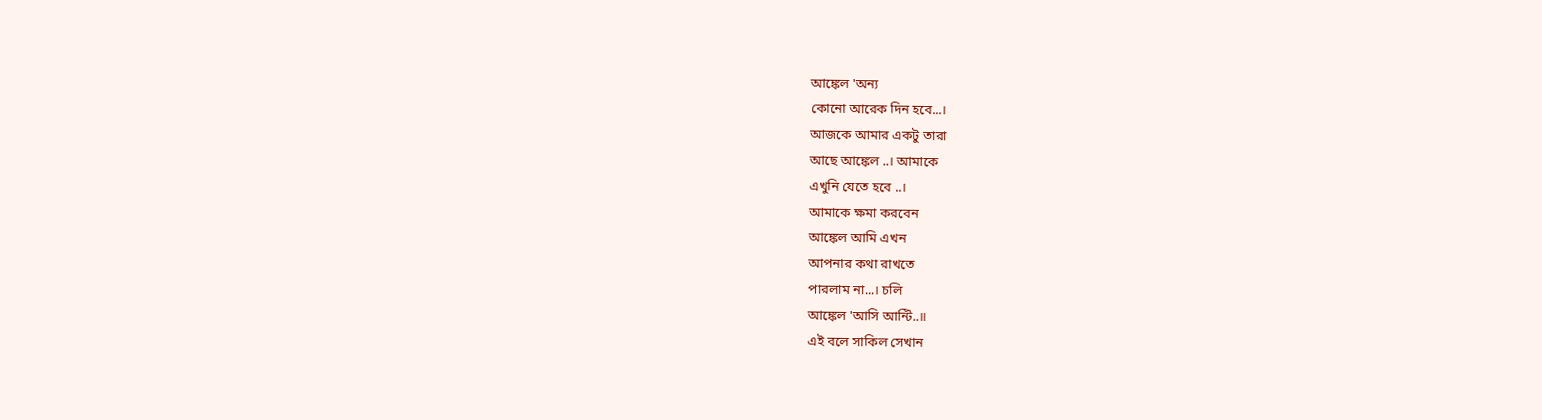আঙ্কেল 'অন্য
কোনো আরেক দিন হবে...।
আজকে আমার একটু তারা
আছে আঙ্কেল ..। আমাকে
এখুনি যেতে হবে ..।
আমাকে ক্ষমা করবেন
আঙ্কেল আমি এখন
আপনার কথা রাখতে
পারলাম না...। চলি
আঙ্কেল 'আসি আন্টি..॥
এই বলে সাকিল সেখান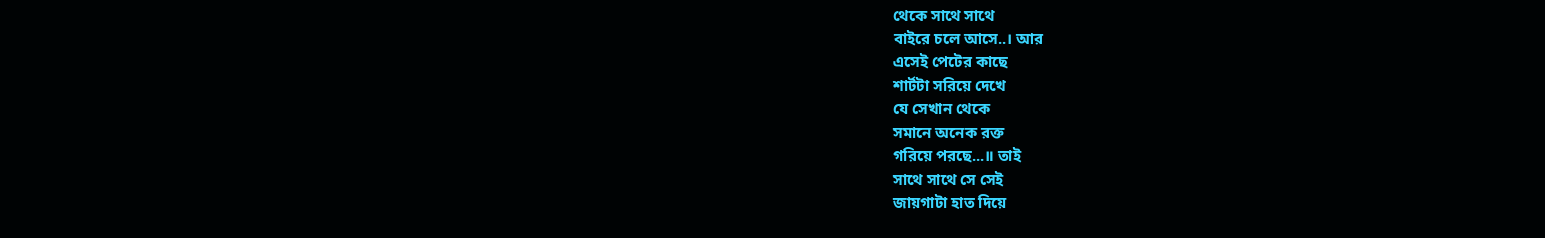থেকে সাথে সাথে
বাইরে চলে আসে..। আর
এসেই পেটের কাছে
শার্টটা সরিয়ে দেখে
যে সেখান থেকে
সমানে অনেক রক্ত
গরিয়ে পরছে...॥ তাই
সাথে সাথে সে সেই
জায়গাটা হাত দিয়ে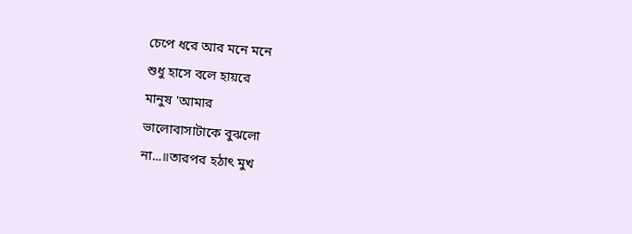চেপে ধরে আর মনে মনে
শুধু হাসে বলে হায়রে
মানুষ 'আমার
ভালোবাসাটাকে বুঝলো
না...॥তারপর হঠাৎ মুখ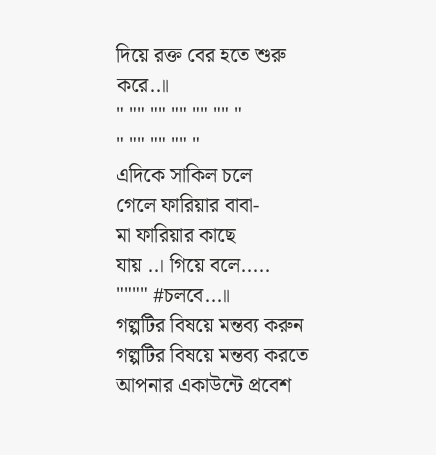দিয়ে রক্ত বের হতে শুরু
করে..॥
" "" "" "" "" "" "
" "" "" "" "
এদিকে সাকিল চলে
গেলে ফারিয়ার বাবা-
মা ফারিয়ার কাছে
যায় ..। গিয়ে বলে.....
"""" #চলবে...॥
গল্পটির বিষয়ে মন্তব্য করুন
গল্পটির বিষয়ে মন্তব্য করতে আপনার একাউন্টে প্রবেশ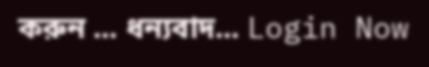করুন ... ধন্যবাদ... Login Now